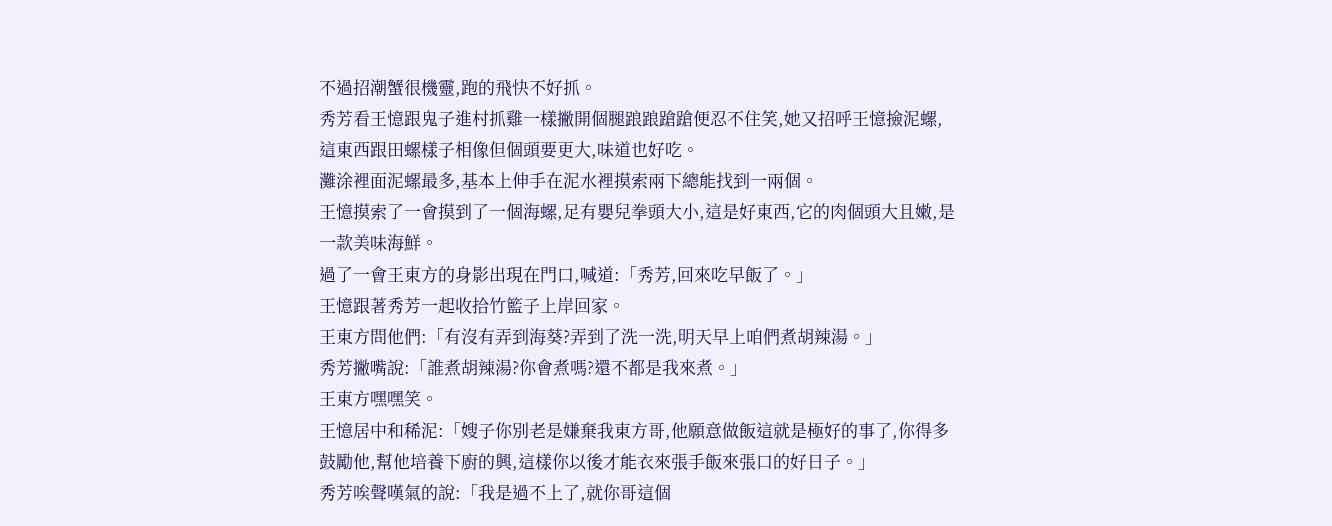不過招潮蟹很機靈,跑的飛快不好抓。
秀芳看王憶跟鬼子進村抓雞一樣撇開個腿踉踉蹌蹌便忍不住笑,她又招呼王憶撿泥螺,這東西跟田螺樣子相像但個頭要更大,味道也好吃。
灘涂裡面泥螺最多,基本上伸手在泥水裡摸索兩下總能找到一兩個。
王憶摸索了一會摸到了一個海螺,足有嬰兒拳頭大小,這是好東西,它的肉個頭大且嫩,是一款美味海鮮。
過了一會王東方的身影出現在門口,喊道:「秀芳,回來吃早飯了。」
王憶跟著秀芳一起收拾竹籃子上岸回家。
王東方問他們:「有沒有弄到海葵?弄到了洗一洗,明天早上咱們煮胡辣湯。」
秀芳撇嘴說:「誰煮胡辣湯?你會煮嗎?還不都是我來煮。」
王東方嘿嘿笑。
王憶居中和稀泥:「嫂子你別老是嫌棄我東方哥,他願意做飯這就是極好的事了,你得多鼓勵他,幫他培養下廚的興,這樣你以後才能衣來張手飯來張口的好日子。」
秀芳唉聲嘆氣的說:「我是過不上了,就你哥這個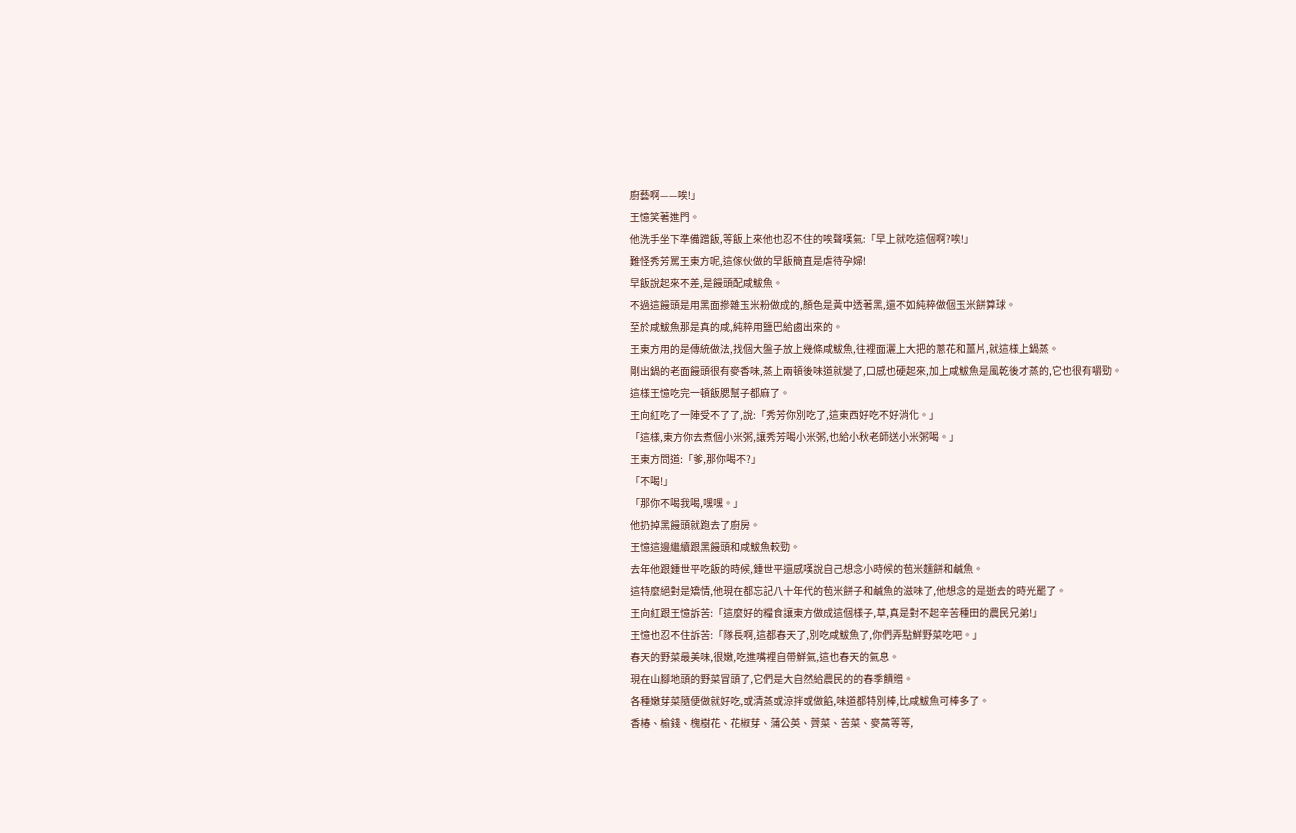廚藝啊——唉!」
王憶笑著進門。
他洗手坐下準備蹭飯,等飯上來他也忍不住的唉聲嘆氣:「早上就吃這個啊?唉!」
難怪秀芳罵王東方呢,這傢伙做的早飯簡直是虐待孕婦!
早飯說起來不差,是饅頭配咸鮁魚。
不過這饅頭是用黑面摻雜玉米粉做成的,顏色是黃中透著黑,還不如純粹做個玉米餅算球。
至於咸鮁魚那是真的咸,純粹用鹽巴給鹵出來的。
王東方用的是傳統做法,找個大盤子放上幾條咸鮁魚,往裡面灑上大把的蔥花和薑片,就這樣上鍋蒸。
剛出鍋的老面饅頭很有麥香味,蒸上兩頓後味道就變了,口感也硬起來,加上咸鮁魚是風乾後才蒸的,它也很有嚼勁。
這樣王憶吃完一頓飯腮幫子都麻了。
王向紅吃了一陣受不了了,說:「秀芳你別吃了,這東西好吃不好消化。」
「這樣,東方你去煮個小米粥,讓秀芳喝小米粥,也給小秋老師送小米粥喝。」
王東方問道:「爹,那你喝不?」
「不喝!」
「那你不喝我喝,嘿嘿。」
他扔掉黑饅頭就跑去了廚房。
王憶這邊繼續跟黑饅頭和咸鮁魚較勁。
去年他跟鍾世平吃飯的時候,鍾世平還感嘆說自己想念小時候的苞米麵餅和鹹魚。
這特麼絕對是矯情,他現在都忘記八十年代的苞米餅子和鹹魚的滋味了,他想念的是逝去的時光罷了。
王向紅跟王憶訴苦:「這麼好的糧食讓東方做成這個樣子,草,真是對不起辛苦種田的農民兄弟!」
王憶也忍不住訴苦:「隊長啊,這都春天了,別吃咸鮁魚了,你們弄點鮮野菜吃吧。」
春天的野菜最美味,很嫩,吃進嘴裡自帶鮮氣,這也春天的氣息。
現在山腳地頭的野菜冒頭了,它們是大自然給農民的的春季饋贈。
各種嫩芽菜隨便做就好吃,或清蒸或涼拌或做餡,味道都特別棒,比咸鮁魚可棒多了。
香椿、榆錢、槐樹花、花椒芽、蒲公英、薺菜、苦菜、麥蒿等等,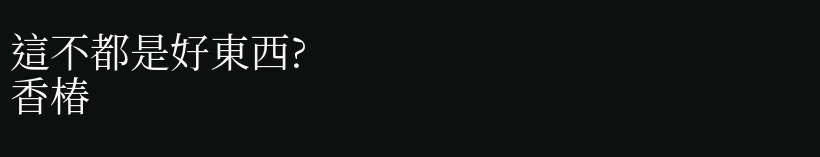這不都是好東西?
香椿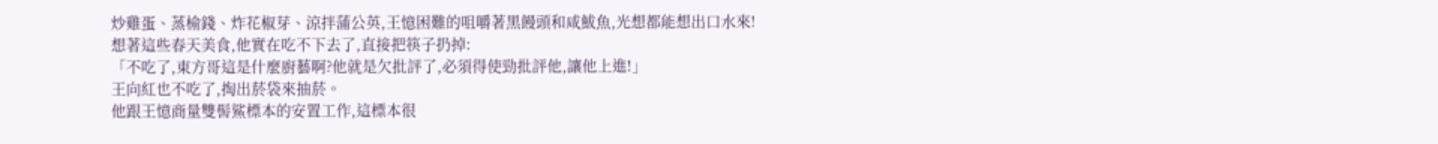炒雞蛋、蒸榆錢、炸花椒芽、涼拌蒲公英,王憶困難的咀嚼著黑饅頭和咸鮁魚,光想都能想出口水來!
想著這些春天美食,他實在吃不下去了,直接把筷子扔掉:
「不吃了,東方哥這是什麼廚藝啊?他就是欠批評了,必須得使勁批評他,讓他上進!」
王向紅也不吃了,掏出菸袋來抽菸。
他跟王憶商量雙髻鯊標本的安置工作,這標本很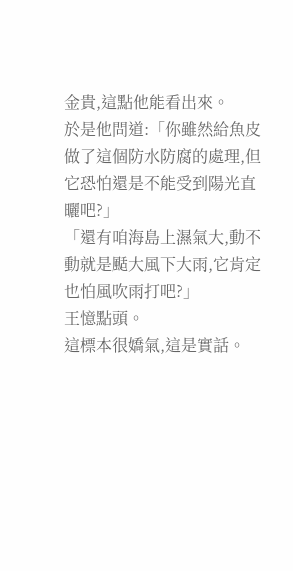金貴,這點他能看出來。
於是他問道:「你雖然給魚皮做了這個防水防腐的處理,但它恐怕還是不能受到陽光直曬吧?」
「還有咱海島上濕氣大,動不動就是颳大風下大雨,它肯定也怕風吹雨打吧?」
王憶點頭。
這標本很嬌氣,這是實話。